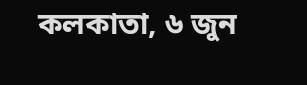কলকাতা, ৬ জুন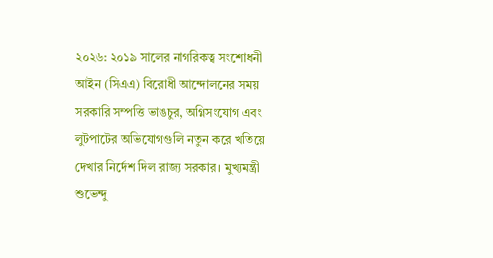২০২৬: ২০১৯ সালের নাগরিকত্ব সংশোধনী আইন (সিএএ) বিরোধী আন্দোলনের সময় সরকারি সম্পত্তি ভাঙচুর, অগ্নিসংযোগ এবং লুটপাটের অভিযোগগুলি নতুন করে খতিয়ে দেখার নির্দেশ দিল রাজ্য সরকার। মুখ্যমন্ত্রী শুভেন্দু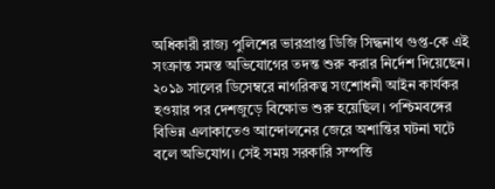অধিকারী রাজ্য পুলিশের ভারপ্রাপ্ত ডিজি সিদ্ধনাথ গুপ্ত-কে এই সংক্রান্ত সমস্ত অভিযোগের তদন্ত শুরু করার নির্দেশ দিয়েছেন।
২০১৯ সালের ডিসেম্বরে নাগরিকত্ব সংশোধনী আইন কার্যকর হওয়ার পর দেশজুড়ে বিক্ষোভ শুরু হয়েছিল। পশ্চিমবঙ্গের বিভিন্ন এলাকাতেও আন্দোলনের জেরে অশান্তির ঘটনা ঘটে বলে অভিযোগ। সেই সময় সরকারি সম্পত্তি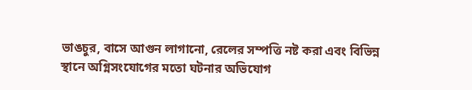ভাঙচুর, বাসে আগুন লাগানো, রেলের সম্পত্তি নষ্ট করা এবং বিভিন্ন স্থানে অগ্নিসংযোগের মতো ঘটনার অভিযোগ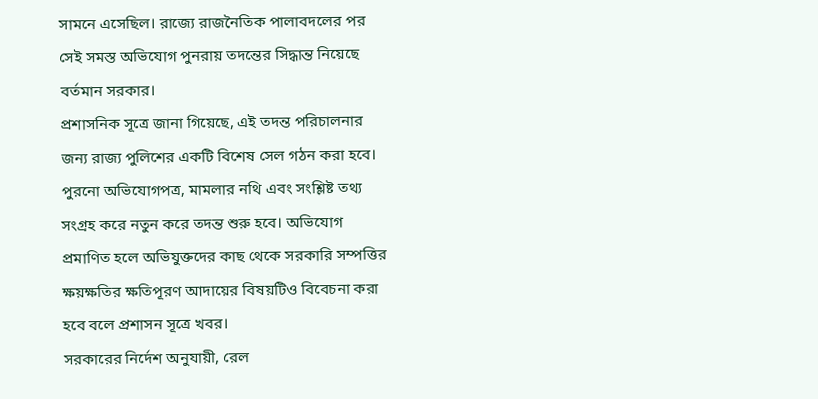সামনে এসেছিল। রাজ্যে রাজনৈতিক পালাবদলের পর সেই সমস্ত অভিযোগ পুনরায় তদন্তের সিদ্ধান্ত নিয়েছে বর্তমান সরকার।
প্রশাসনিক সূত্রে জানা গিয়েছে, এই তদন্ত পরিচালনার জন্য রাজ্য পুলিশের একটি বিশেষ সেল গঠন করা হবে। পুরনো অভিযোগপত্র, মামলার নথি এবং সংশ্লিষ্ট তথ্য সংগ্রহ করে নতুন করে তদন্ত শুরু হবে। অভিযোগ প্রমাণিত হলে অভিযুক্তদের কাছ থেকে সরকারি সম্পত্তির ক্ষয়ক্ষতির ক্ষতিপূরণ আদায়ের বিষয়টিও বিবেচনা করা হবে বলে প্রশাসন সূত্রে খবর।
সরকারের নির্দেশ অনুযায়ী, রেল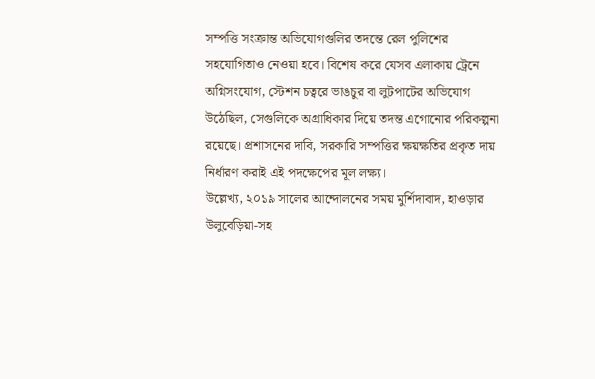সম্পত্তি সংক্রান্ত অভিযোগগুলির তদন্তে রেল পুলিশের সহযোগিতাও নেওয়া হবে। বিশেষ করে যেসব এলাকায় ট্রেনে অগ্নিসংযোগ, স্টেশন চত্বরে ভাঙচুর বা লুটপাটের অভিযোগ উঠেছিল, সেগুলিকে অগ্রাধিকার দিয়ে তদন্ত এগোনোর পরিকল্পনা রয়েছে। প্রশাসনের দাবি, সরকারি সম্পত্তির ক্ষয়ক্ষতির প্রকৃত দায় নির্ধারণ করাই এই পদক্ষেপের মূল লক্ষ্য।
উল্লেখ্য, ২০১৯ সালের আন্দোলনের সময় মুর্শিদাবাদ, হাওড়ার উলুবেড়িয়া-সহ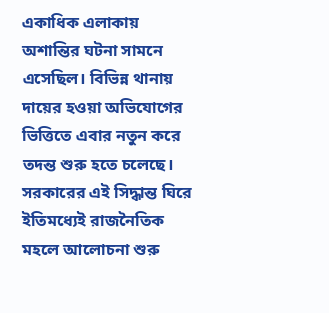একাধিক এলাকায় অশান্তির ঘটনা সামনে এসেছিল। বিভিন্ন থানায় দায়ের হওয়া অভিযোগের ভিত্তিতে এবার নতুন করে তদন্ত শুরু হতে চলেছে। সরকারের এই সিদ্ধান্ত ঘিরে ইতিমধ্যেই রাজনৈতিক মহলে আলোচনা শুরু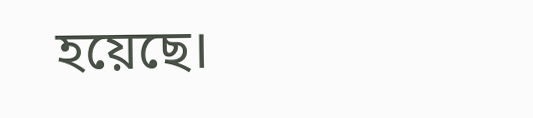হয়েছে।